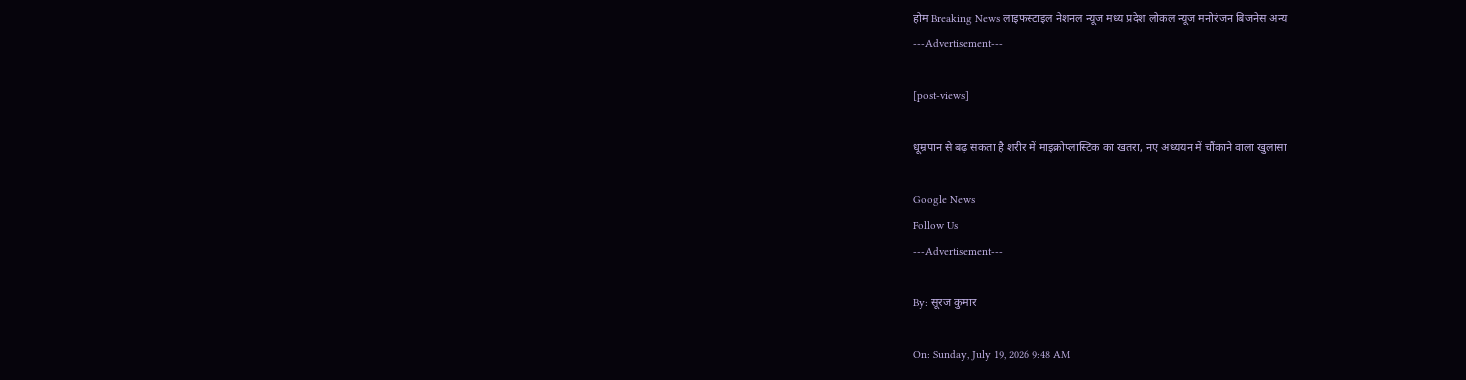होम Breaking News लाइफस्टाइल नेशनल न्यूज मध्य प्रदेश लोकल न्यूज मनोरंजन बिजनेस अन्य
---Advertisement---

[post-views]

धूम्रपान से बढ़ सकता है शरीर में माइक्रोप्लास्टिक का खतरा, नए अध्ययन में चौंकाने वाला खुलासा

Google News
Follow Us
---Advertisement---

By: सूरज कुमार

On: Sunday, July 19, 2026 9:48 AM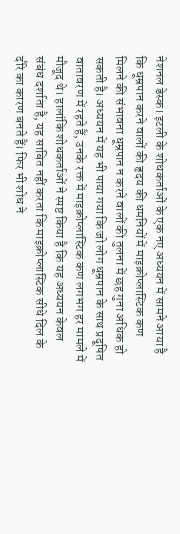नेशनल डेस्क। इटली के शोधकर्ताओं के एक नए अध्ययन में सामने आया है कि धूम्रपान करने वालों की हृदय की धमनियों में माइक्रोप्लास्टिक कण मिलने की संभावना धूम्रपान न करने वालों की तुलना में छह गुना अधिक हो सकती है। अध्ययन में यह भी पाया गया कि जो लोग धूम्रपान के साथ प्रदूषित वातावरण में रहते हैं, उनके रक्त में माइक्रोप्लास्टिक कण लगभग हर मामले में मौजूद थे। हालांकि शोधकर्ताओं ने स्पष्ट किया है कि यह अध्ययन केवल संबंध दर्शाता है, यह साबित नहीं करता कि माइक्रोप्लास्टिक सीधे दिल के दौरे का कारण बनते हैं। फिर भी शोध ने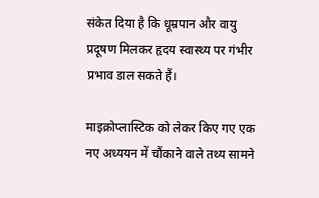संकेत दिया है कि धूम्रपान और वायु प्रदूषण मिलकर हृदय स्वास्थ्य पर गंभीर प्रभाव डाल सकते हैं।

माइक्रोप्लास्टिक को लेकर किए गए एक नए अध्ययन में चौंकाने वाले तथ्य सामने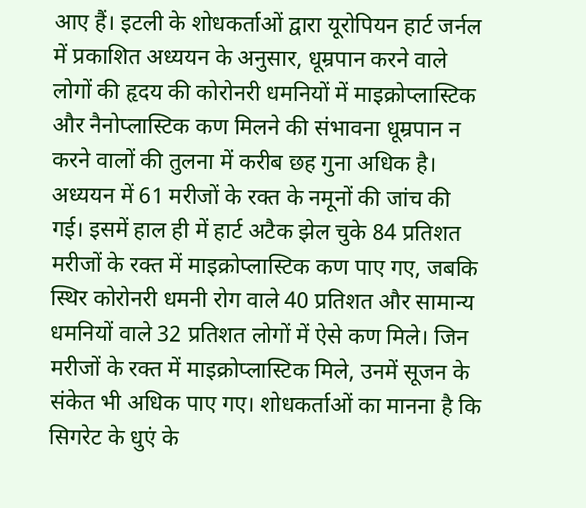आए हैं। इटली के शोधकर्ताओं द्वारा यूरोपियन हार्ट जर्नल में प्रकाशित अध्ययन के अनुसार, धूम्रपान करने वाले लोगों की हृदय की कोरोनरी धमनियों में माइक्रोप्लास्टिक और नैनोप्लास्टिक कण मिलने की संभावना धूम्रपान न करने वालों की तुलना में करीब छह गुना अधिक है। अध्ययन में 61 मरीजों के रक्त के नमूनों की जांच की गई। इसमें हाल ही में हार्ट अटैक झेल चुके 84 प्रतिशत मरीजों के रक्त में माइक्रोप्लास्टिक कण पाए गए, जबकि स्थिर कोरोनरी धमनी रोग वाले 40 प्रतिशत और सामान्य धमनियों वाले 32 प्रतिशत लोगों में ऐसे कण मिले। जिन मरीजों के रक्त में माइक्रोप्लास्टिक मिले, उनमें सूजन के संकेत भी अधिक पाए गए। शोधकर्ताओं का मानना है कि सिगरेट के धुएं के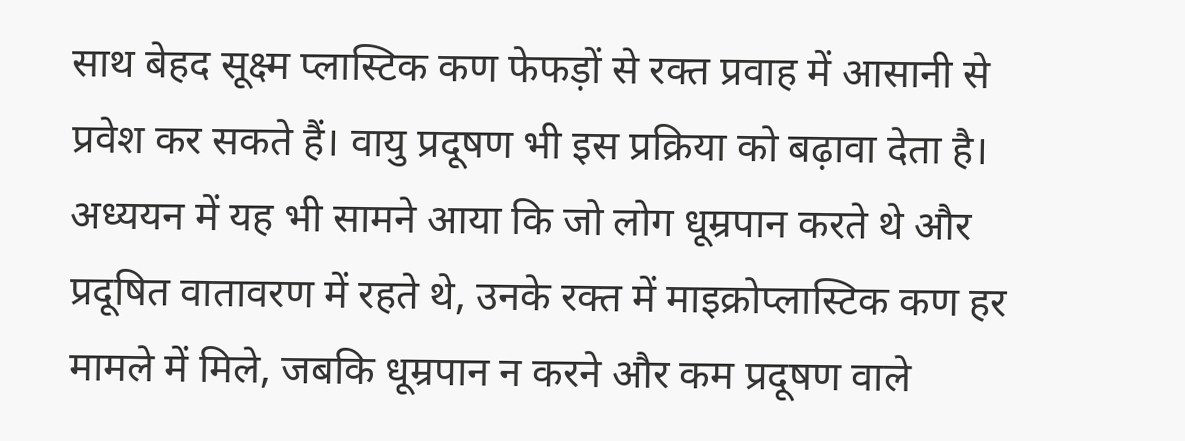साथ बेहद सूक्ष्म प्लास्टिक कण फेफड़ों से रक्त प्रवाह में आसानी से प्रवेश कर सकते हैं। वायु प्रदूषण भी इस प्रक्रिया को बढ़ावा देता है। अध्ययन में यह भी सामने आया कि जो लोग धूम्रपान करते थे और प्रदूषित वातावरण में रहते थे, उनके रक्त में माइक्रोप्लास्टिक कण हर मामले में मिले, जबकि धूम्रपान न करने और कम प्रदूषण वाले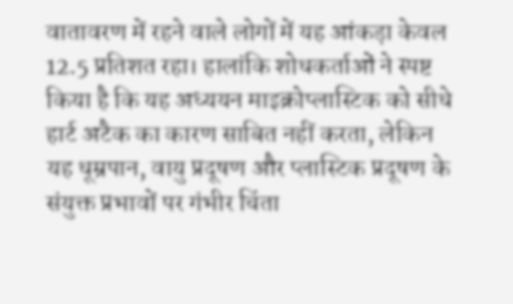वातावरण में रहने वाले लोगों में यह आंकड़ा केवल 12.5 प्रतिशत रहा। हालांकि शोधकर्ताओं ने स्पष्ट किया है कि यह अध्ययन माइक्रोप्लास्टिक को सीधे हार्ट अटैक का कारण साबित नहीं करता, लेकिन यह धूम्रपान, वायु प्रदूषण और प्लास्टिक प्रदूषण के संयुक्त प्रभावों पर गंभीर चिंता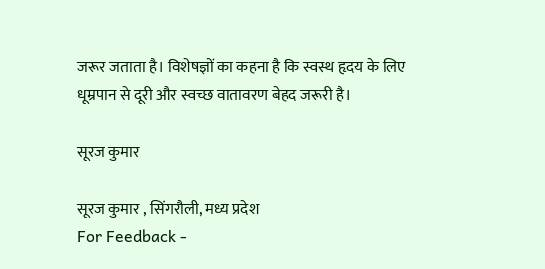जरूर जताता है। विशेषज्ञों का कहना है कि स्वस्थ हृदय के लिए धूम्रपान से दूरी और स्वच्छ वातावरण बेहद जरूरी है।

सूरज कुमार

सूरज कुमार , सिंगरौली, मध्य प्रदेश
For Feedback -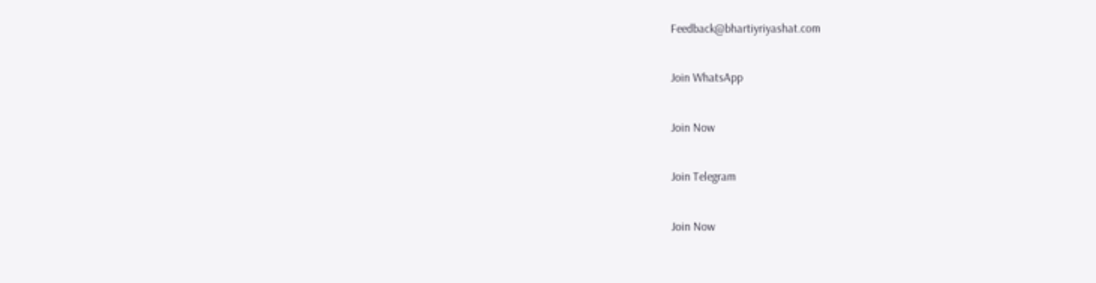Feedback@bhartiyriyashat.com

Join WhatsApp

Join Now

Join Telegram

Join Now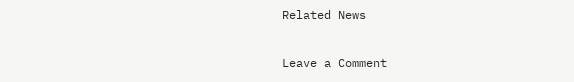Related News

Leave a Comment